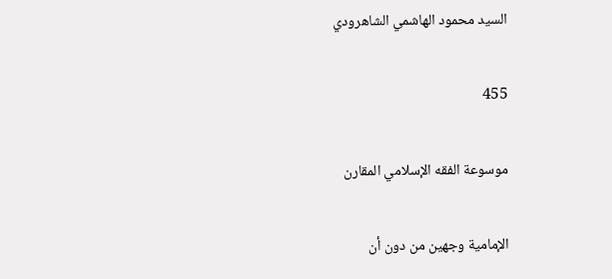السيد محمود الهاشمي الشاهرودي

455

موسوعة الفقه الإسلامي المقارن

الإمامية وجهين من دون أن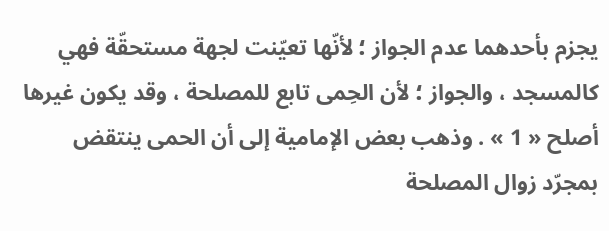يجزم بأحدهما عدم الجواز ؛ لأنّها تعيّنت لجهة مستحقّة فهي كالمسجد ، والجواز ؛ لأن الحِمى تابع للمصلحة ، وقد يكون غيرها أصلح « 1 » . وذهب بعض الإمامية إلى أن الحمى ينتقض بمجرّد زوال المصلحة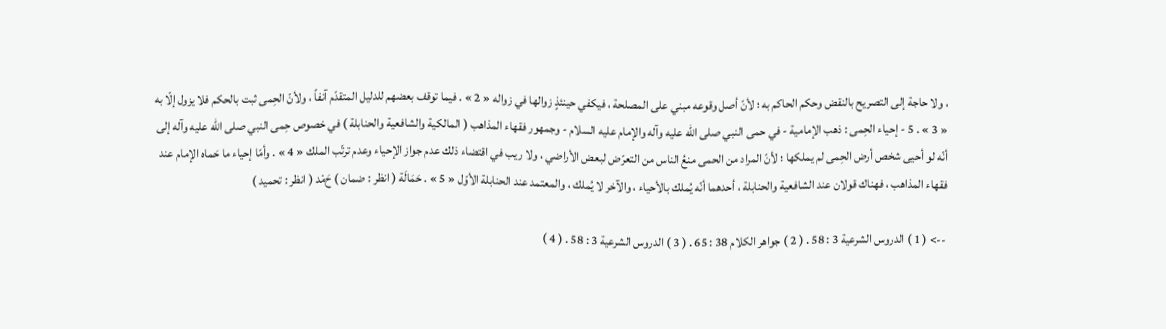، ولا حاجة إلى التصريح بالنقض وحكم الحاكم به ؛ لأنّ أصل وقوعه مبني على المصلحة ، فيكفي حينئذٍ زوالها في زواله « 2 » . فيما توقف بعضهم للدليل المتقدّم آنفاً ، ولأنّ الحِمى ثبت بالحكم فلا يزول إلّا به « 3 » . 5 - إحياء الحِمى : ذهب الإمامية - في حمى النبي صلى الله عليه وآله والإمام عليه السلام - وجمهور فقهاء المذاهب ( المالكية والشافعية والحنابلة ) في خصوص حِمى النبي صلى الله عليه وآله إلى أنّه لو أحيى شخص أرض الحِمى لم يملكها ؛ لأنّ المراد من الحمى منعُ الناس من التعرّض لبعض الأراضي ، ولا ريب في اقتضاء ذلك عدم جواز الإحياء وعدم ترتّب الملك « 4 » . وأمّا إحياء ما حَماه الإمام عند فقهاء المذاهب ، فهناك قولان عند الشافعية والحنابلة ، أحدهما أنّه يُملك بالأحياء ، والآخر لا يُملك ، والمعتمد عند الحنابلة الأوّل « 5 » . حَمَالَة ( انظر : ضمان ) ح‌َمْد ( انظر : تحميد )

--> ( 1 ) الدروس الشرعية 3 : 58 . ( 2 ) جواهر الكلام 38 : 65 . ( 3 ) الدروس الشرعية 3 : 58 . ( 4 )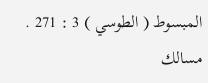المبسوط ( الطوسي ) 3 : 271 . مسالك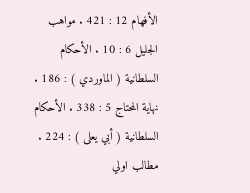الأفهام 12 : 421 . مواهب الجليل 6 : 10 . الأحكام السلطانية ( الماوردي ) : 186 . نهاية المحتاج 5 : 338 . الأحكام السلطانية ( أبي يعلى ) : 224 . مطالب اولي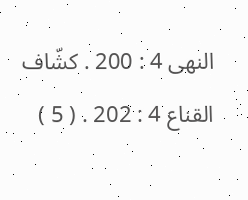النهى 4 : 200 . كشّاف القناع 4 : 202 . ( 5 )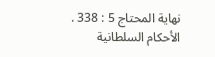نهاية المحتاج 5 : 338 . الأحكام السلطانية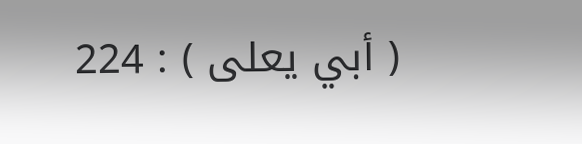( أبي يعلى ) : 224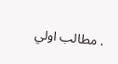. مطالب اولي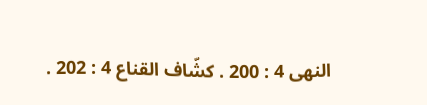النهى 4 : 200 . كشّاف القناع 4 : 202 .